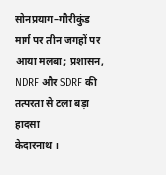सोनप्रयाग–गौरीकुंड मार्ग पर तीन जगहों पर आया मलबा; प्रशासन, NDRF और SDRF की तत्परता से टला बड़ा हादसा
केदारनाथ ।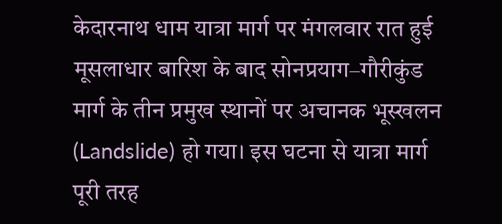केदारनाथ धाम यात्रा मार्ग पर मंगलवार रात हुई मूसलाधार बारिश के बाद सोनप्रयाग–गौरीकुंड मार्ग के तीन प्रमुख स्थानों पर अचानक भूस्खलन (Landslide) हो गया। इस घटना से यात्रा मार्ग पूरी तरह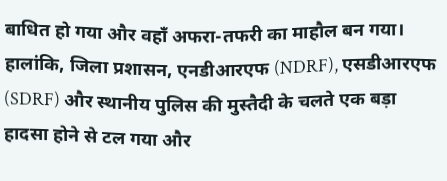बाधित हो गया और वहाँ अफरा-तफरी का माहौल बन गया। हालांकि, जिला प्रशासन, एनडीआरएफ (NDRF), एसडीआरएफ (SDRF) और स्थानीय पुलिस की मुस्तैदी के चलते एक बड़ा हादसा होने से टल गया और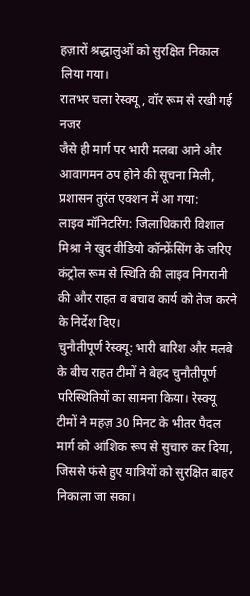हज़ारों श्रद्धालुओं को सुरक्षित निकाल लिया गया।
रातभर चला रेस्क्यू, वॉर रूम से रखी गई नजर
जैसे ही मार्ग पर भारी मलबा आने और आवागमन ठप होने की सूचना मिली, प्रशासन तुरंत एक्शन में आ गया:
लाइव मॉनिटरिंग: जिलाधिकारी विशाल मिश्रा ने खुद वीडियो कॉन्फ्रेंसिंग के जरिए कंट्रोल रूम से स्थिति की लाइव निगरानी की और राहत व बचाव कार्य को तेज करने के निर्देश दिए।
चुनौतीपूर्ण रेस्क्यू: भारी बारिश और मलबे के बीच राहत टीमों ने बेहद चुनौतीपूर्ण परिस्थितियों का सामना किया। रेस्क्यू टीमों ने महज़ 30 मिनट के भीतर पैदल मार्ग को आंशिक रूप से सुचारु कर दिया, जिससे फंसे हुए यात्रियों को सुरक्षित बाहर निकाला जा सका।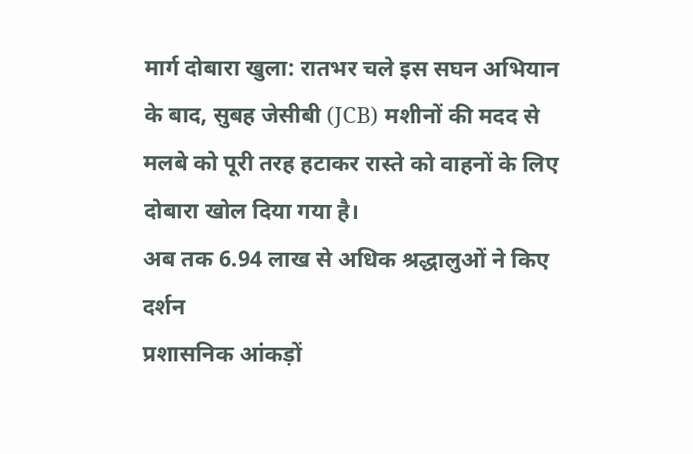मार्ग दोबारा खुला: रातभर चले इस सघन अभियान के बाद, सुबह जेसीबी (JCB) मशीनों की मदद से मलबे को पूरी तरह हटाकर रास्ते को वाहनों के लिए दोबारा खोल दिया गया है।
अब तक 6.94 लाख से अधिक श्रद्धालुओं ने किए दर्शन
प्रशासनिक आंकड़ों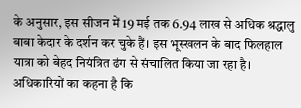के अनुसार, इस सीजन में 19 मई तक 6.94 लाख से अधिक श्रद्धालु बाबा केदार के दर्शन कर चुके हैं। इस भूस्खलन के बाद फिलहाल यात्रा को बेहद नियंत्रित ढंग से संचालित किया जा रहा है। अधिकारियों का कहना है कि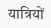यात्रियों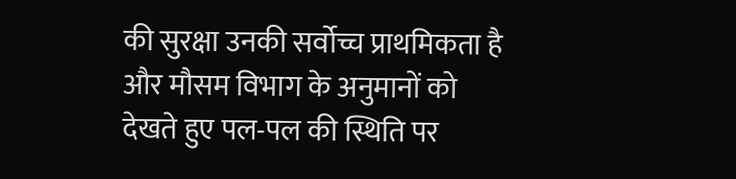की सुरक्षा उनकी सर्वोच्च प्राथमिकता है और मौसम विभाग के अनुमानों को देखते हुए पल-पल की स्थिति पर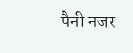पैनी नजर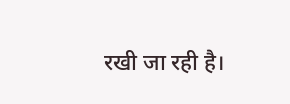रखी जा रही है।